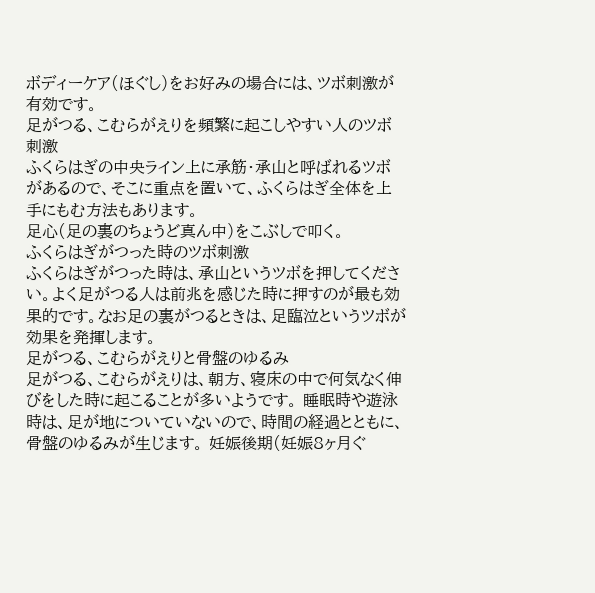ボディーケア(ほぐし)をお好みの場合には、ツボ刺激が有効です。
足がつる、こむらがえりを頻繁に起こしやすい人のツボ刺激
ふくらはぎの中央ライン上に承筋・承山と呼ばれるツボがあるので、そこに重点を置いて、ふくらはぎ全体を上手にもむ方法もあります。
足心(足の裏のちょうど真ん中)をこぶしで叩く。
ふくらはぎがつった時のツボ刺激
ふくらはぎがつった時は、承山というツボを押してください。よく足がつる人は前兆を感じた時に押すのが最も効果的です。なお足の裏がつるときは、足臨泣というツボが効果を発揮します。
足がつる、こむらがえりと骨盤のゆるみ
足がつる、こむらがえりは、朝方、寝床の中で何気なく伸びをした時に起こることが多いようです。 睡眠時や遊泳時は、足が地についていないので、時間の経過とともに、骨盤のゆるみが生じます。 妊娠後期(妊娠8ヶ月ぐ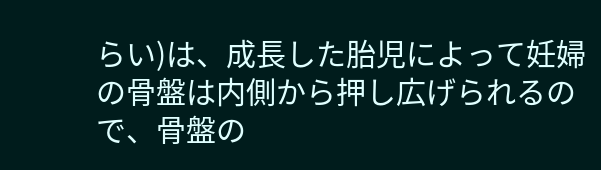らい)は、成長した胎児によって妊婦の骨盤は内側から押し広げられるので、骨盤の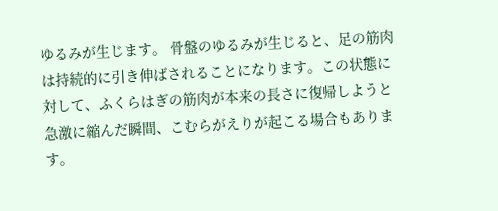ゆるみが生じます。 骨盤のゆるみが生じると、足の筋肉は持続的に引き伸ばされることになります。この状態に対して、ふくらはぎの筋肉が本来の長さに復帰しようと急激に縮んだ瞬間、こむらがえりが起こる場合もあります。